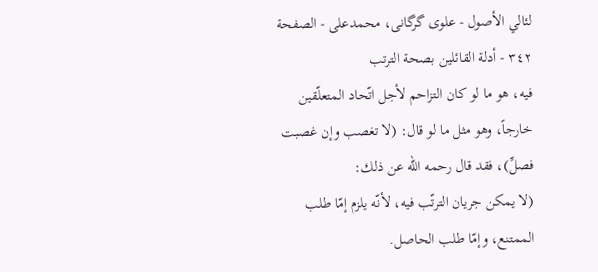لئالي الأصول - علوی گرگانی، محمدعلی - الصفحة ٣٤٢ - أدلة القائلين بصحة الترتب
فيه، هو ما لو كان التزاحم لأجل اتّحاد المتعلّقين خارجاً، وهو مثل ما لو قال: (لا تغصب وإن غصبت فصلِّ)، فقد قال رحمه الله عن ذلك:
(لا يمكن جريان الترتّب فيه، لأنّه يلزم إمّا طلب الممتنع، وإمّا طلب الحاصل.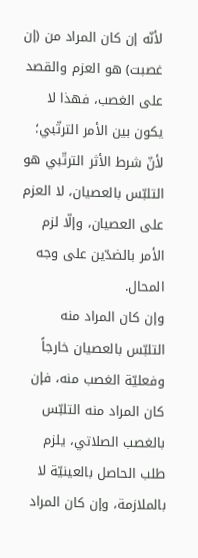لأنّه إن كان المراد من (إن غصبت) هو العزم والقصد على الغصب، فهذا لا يكون بين الأمر الترتّبي؛ لأنّ شرط الأثر الترتّبي هو التلبّس بالعصيان، لا العزم على العصيان، وإلّا لزم الأمر بالضدّين على وجه المحال.
وإن كان المراد منه التلبّس بالعصيان خارجاً وفعليّة الغصب منه، فإن كان المراد منه التلبّس بالغصب الصلاتي، يلزم طلب الحاصل بالعينيّة لا بالملازمة، وإن كان المراد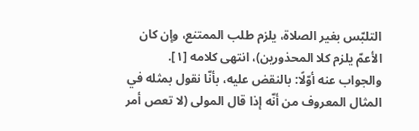التلبّس بغير الصلاة، يلزم طلب الممتنع، وإن كان الأعمّ يلزم كلا المحذورين)، انتهى كلامه [١].
والجواب عنه أوّلًا: بالنقض عليه، بأنّا نقول بمثله في المثال المعروف من أنّه إذا قال المولى (لا تعص أمر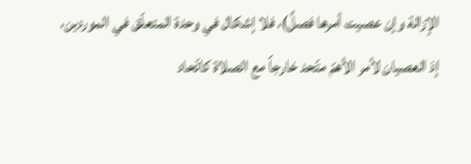الإزالة وإن عصيت أمرها فصلِّ)، فلا إشكال في وحدة المتعلّق في الموردين، إذ العصيان لأمر الأهمّ متّحد خارجاً مع الصلاة كاتّحاد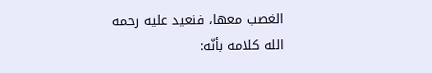الغصب معها، فنعيد عليه رحمه الله كلامه بأنّه: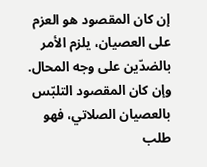إن كان المقصود هو العزم على العصيان، يلزم الأمر بالضدّين على وجه المحال.
وإن كان المقصود التلبّس بالعصيان الصلاتي، فهو طلب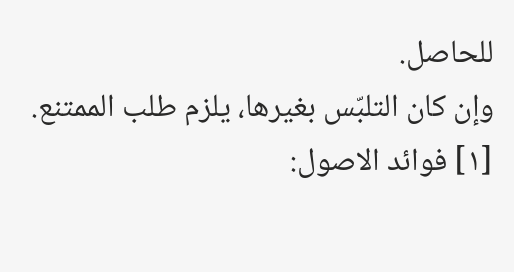للحاصل.
وإن كان التلبّس بغيرها، يلزم طلب الممتنع.
[١] فوائد الاصول: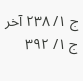ج ١/ ٢٣٨ آخر ج ١/ ٣٩٢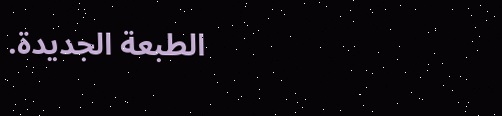الطبعة الجديدة.